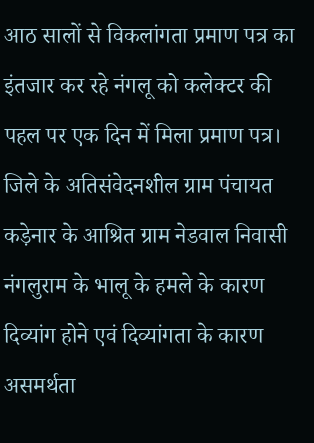आठ सालों से विकलांगता प्रमाण पत्र का इंतजार कर रहे नंगलू को कलेक्टर की पहल पर एक दिन में मिला प्रमाण पत्र।
जिले के अतिसंवेदनशील ग्राम पंचायत कड़ेनार के आश्रित ग्राम नेडवाल निवासी नंगलुराम के भालू के हमले के कारण दिव्यांग होने एवं दिव्यांगता के कारण असमर्थता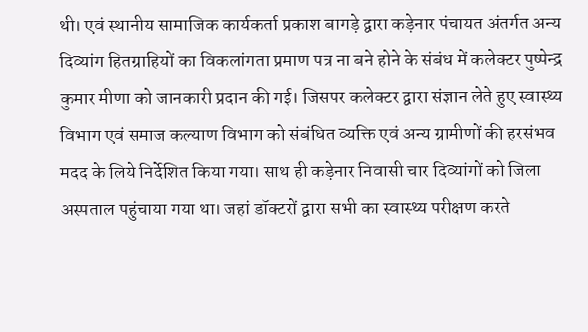थी। एवं स्थानीय सामाजिक कार्यकर्ता प्रकाश बागड़े द्वारा कड़ेनार पंचायत अंतर्गत अन्य दिव्यांग हितग्राहियों का विकलांगता प्रमाण पत्र ना बने होने के संबंध में कलेक्टर पुष्पेन्द्र कुमार मीणा को जानकारी प्रदान की गई। जिसपर कलेक्टर द्वारा संज्ञान लेते हुए स्वास्थ्य विभाग एवं समाज कल्याण विभाग को संबंधित व्यक्ति एवं अन्य ग्रामीणों की हरसंभव मदद के लिये निर्देशित किया गया। साथ ही कड़ेनार निवासी चार दिव्यांगों को जिला अस्पताल पहुंचाया गया था। जहां डॉक्टरों द्वारा सभी का स्वास्थ्य परीक्षण करते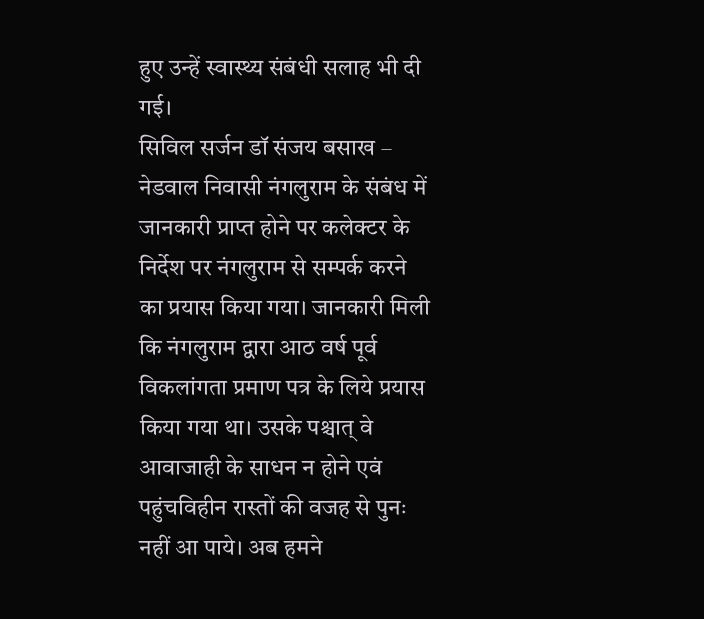हुए उन्हें स्वास्थ्य संबंधी सलाह भी दी गई।
सिविल सर्जन डॉ संजय बसाख – नेडवाल निवासी नंगलुराम के संबंध में जानकारी प्राप्त होने पर कलेक्टर के निर्देश पर नंगलुराम से सम्पर्क करने का प्रयास किया गया। जानकारी मिली कि नंगलुराम द्वारा आठ वर्ष पूर्व विकलांगता प्रमाण पत्र के लिये प्रयास किया गया था। उसके पश्चात् वे आवाजाही के साधन न होने एवं पहुंचविहीन रास्तों की वजह से पुनः नहीं आ पाये। अब हमने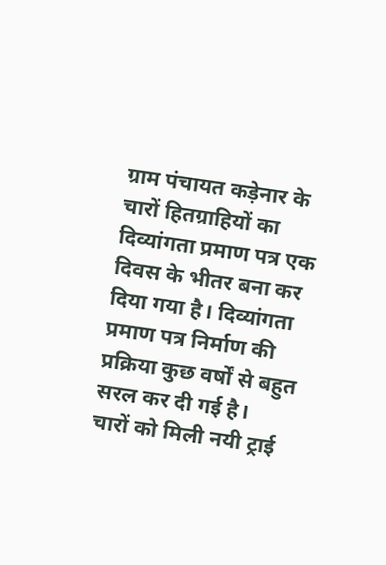ग्राम पंचायत कड़ेनार के चारों हितग्राहियों का दिव्यांगता प्रमाण पत्र एक दिवस के भीतर बना कर दिया गया है। दिव्यांगता प्रमाण पत्र निर्माण की प्रक्रिया कुछ वर्षों से बहुत सरल कर दी गई है।
चारों को मिली नयी ट्राई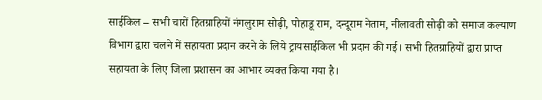साईकिल – सभी चारों हितग्राहियों नंगलुराम सोढ़ी, पोहाडू राम, दन्दूराम नेताम, नीलावती सोढ़ी को समाज कल्याण विभाग द्वारा चलने में सहायता प्रदान करने के लिये ट्रायसाईकिल भी प्रदान की गई। सभी हितग्राहियों द्वारा प्राप्त सहायता के लिए जिला प्रशासन का आभार व्यक्त किया गया है।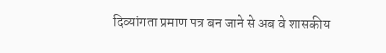दिव्यांगता प्रमाण पत्र बन जाने से अब वे शासकीय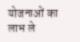योजनाओं का लाभ ले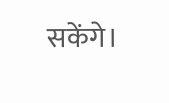सकेंगे।